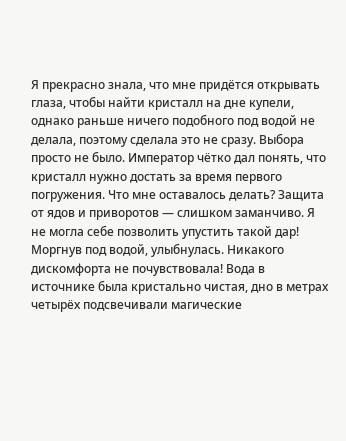Я прекрасно знала, что мне придётся открывать глаза, чтобы найти кристалл на дне купели, однако раньше ничего подобного под водой не делала, поэтому сделала это не сразу. Выбора просто не было. Император чётко дал понять, что кристалл нужно достать за время первого погружения. Что мне оставалось делать? Защита от ядов и приворотов — слишком заманчиво. Я не могла себе позволить упустить такой дар!
Моргнув под водой, улыбнулась. Никакого дискомфорта не почувствовала! Вода в источнике была кристально чистая, дно в метрах четырёх подсвечивали магические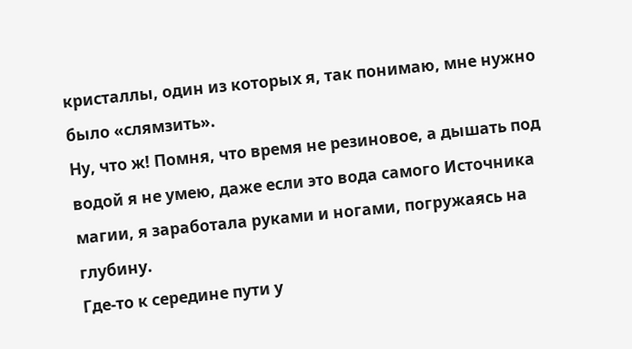кристаллы, один из которых я, так понимаю, мне нужно было «слямзить».
Ну, что ж! Помня, что время не резиновое, а дышать под водой я не умею, даже если это вода самого Источника магии, я заработала руками и ногами, погружаясь на глубину.
Где-то к середине пути у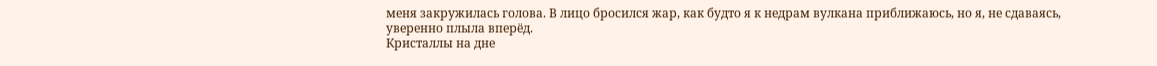меня закружилась голова. В лицо бросился жар, как будто я к недрам вулкана приближаюсь, но я, не сдаваясь, уверенно плыла вперёд.
Кристаллы на дне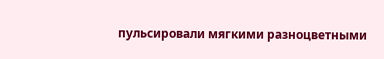пульсировали мягкими разноцветными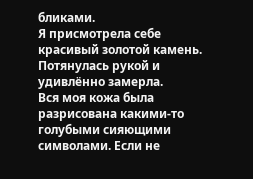бликами.
Я присмотрела себе красивый золотой камень.
Потянулась рукой и удивлённо замерла.
Вся моя кожа была разрисована какими-то голубыми сияющими символами. Если не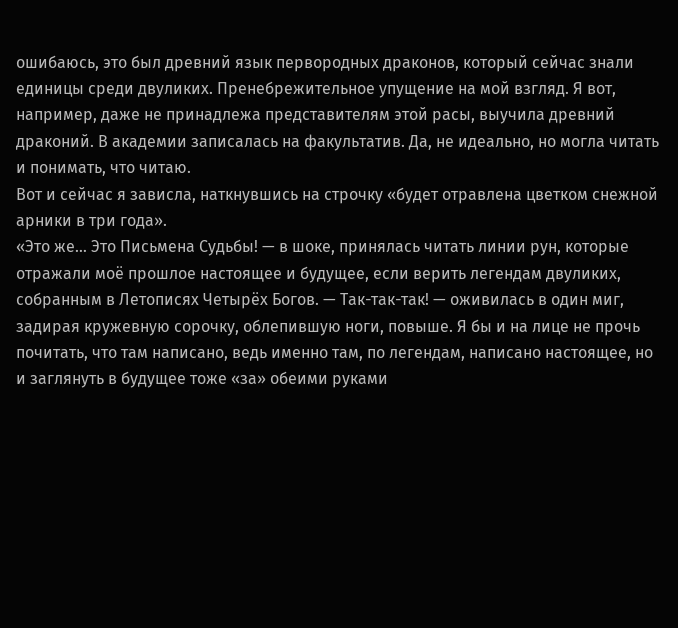ошибаюсь, это был древний язык первородных драконов, который сейчас знали единицы среди двуликих. Пренебрежительное упущение на мой взгляд. Я вот, например, даже не принадлежа представителям этой расы, выучила древний драконий. В академии записалась на факультатив. Да, не идеально, но могла читать и понимать, что читаю.
Вот и сейчас я зависла, наткнувшись на строчку «будет отравлена цветком снежной арники в три года».
«Это же… Это Письмена Судьбы! — в шоке, принялась читать линии рун, которые отражали моё прошлое настоящее и будущее, если верить легендам двуликих, собранным в Летописях Четырёх Богов. — Так-так-так! — оживилась в один миг, задирая кружевную сорочку, облепившую ноги, повыше. Я бы и на лице не прочь почитать, что там написано, ведь именно там, по легендам, написано настоящее, но и заглянуть в будущее тоже «за» обеими руками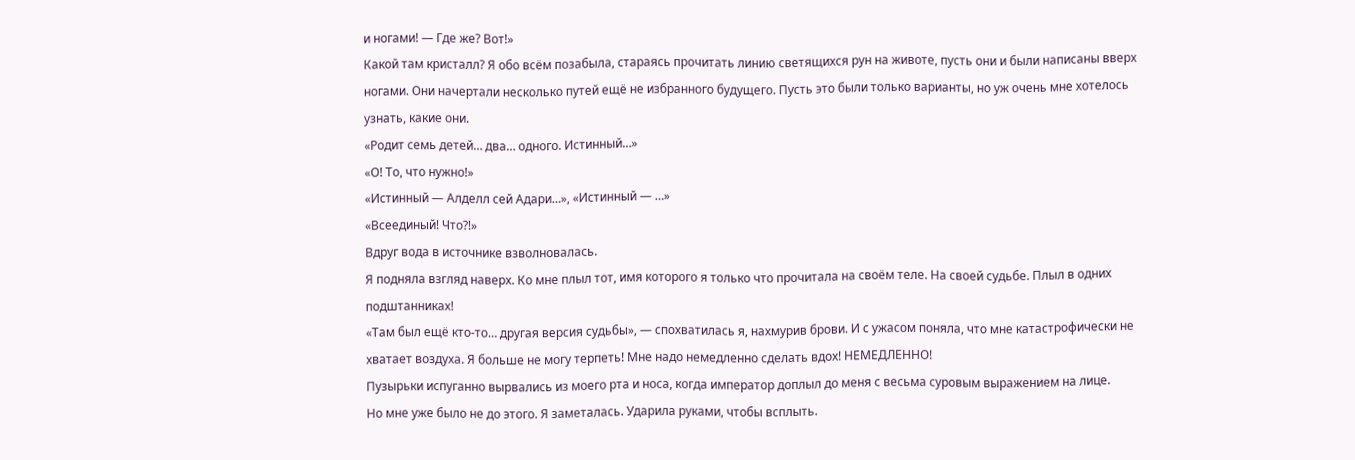и ногами! — Где же? Вот!»
Какой там кристалл? Я обо всём позабыла, стараясь прочитать линию светящихся рун на животе, пусть они и были написаны вверх ногами. Они начертали несколько путей ещё не избранного будущего. Пусть это были только варианты, но уж очень мне хотелось узнать, какие они.
«Родит семь детей… два… одного. Истинный…»
«О! То, что нужно!»
«Истинный — Алделл сей Адари…», «Истинный — …»
«Всеединый! Что?!»
Вдруг вода в источнике взволновалась.
Я подняла взгляд наверх. Ко мне плыл тот, имя которого я только что прочитала на своём теле. На своей судьбе. Плыл в одних подштанниках!
«Там был ещё кто-то… другая версия судьбы», — спохватилась я, нахмурив брови. И с ужасом поняла, что мне катастрофически не хватает воздуха. Я больше не могу терпеть! Мне надо немедленно сделать вдох! НЕМЕДЛЕННО!
Пузырьки испуганно вырвались из моего рта и носа, когда император доплыл до меня с весьма суровым выражением на лице.
Но мне уже было не до этого. Я заметалась. Ударила руками, чтобы всплыть.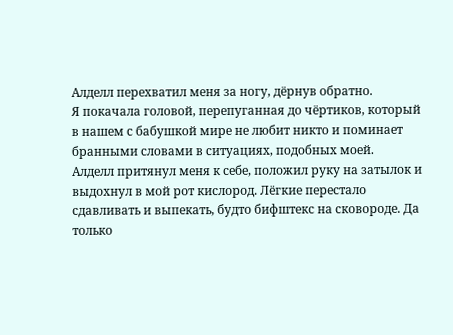Алделл перехватил меня за ногу, дёрнув обратно.
Я покачала головой, перепуганная до чёртиков, который в нашем с бабушкой мире не любит никто и поминает бранными словами в ситуациях, подобных моей.
Алделл притянул меня к себе, положил руку на затылок и выдохнул в мой рот кислород. Лёгкие перестало сдавливать и выпекать, будто бифштекс на сковороде. Да только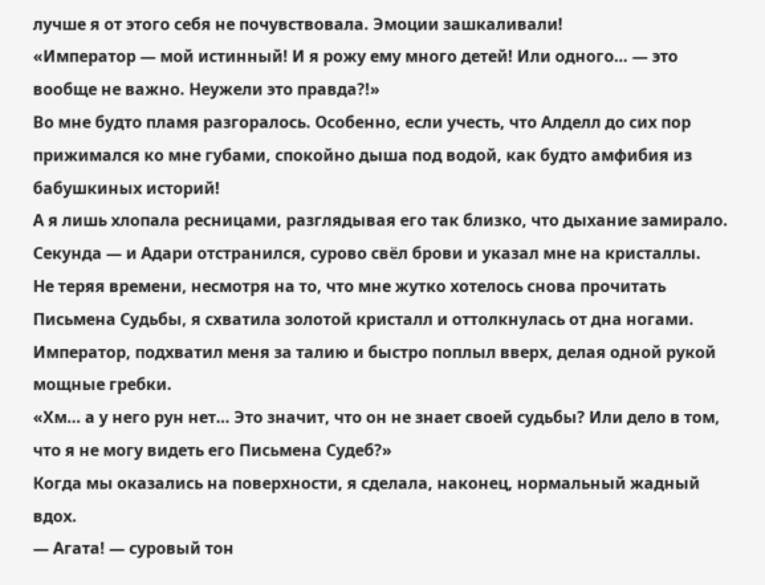лучше я от этого себя не почувствовала. Эмоции зашкаливали!
«Император — мой истинный! И я рожу ему много детей! Или одного… — это вообще не важно. Неужели это правда?!»
Во мне будто пламя разгоралось. Особенно, если учесть, что Алделл до сих пор прижимался ко мне губами, спокойно дыша под водой, как будто амфибия из бабушкиных историй!
А я лишь хлопала ресницами, разглядывая его так близко, что дыхание замирало.
Секунда — и Адари отстранился, сурово свёл брови и указал мне на кристаллы.
Не теряя времени, несмотря на то, что мне жутко хотелось снова прочитать Письмена Судьбы, я схватила золотой кристалл и оттолкнулась от дна ногами.
Император, подхватил меня за талию и быстро поплыл вверх, делая одной рукой мощные гребки.
«Хм… а у него рун нет… Это значит, что он не знает своей судьбы? Или дело в том, что я не могу видеть его Письмена Судеб?»
Когда мы оказались на поверхности, я сделала, наконец, нормальный жадный вдох.
— Агата! — суровый тон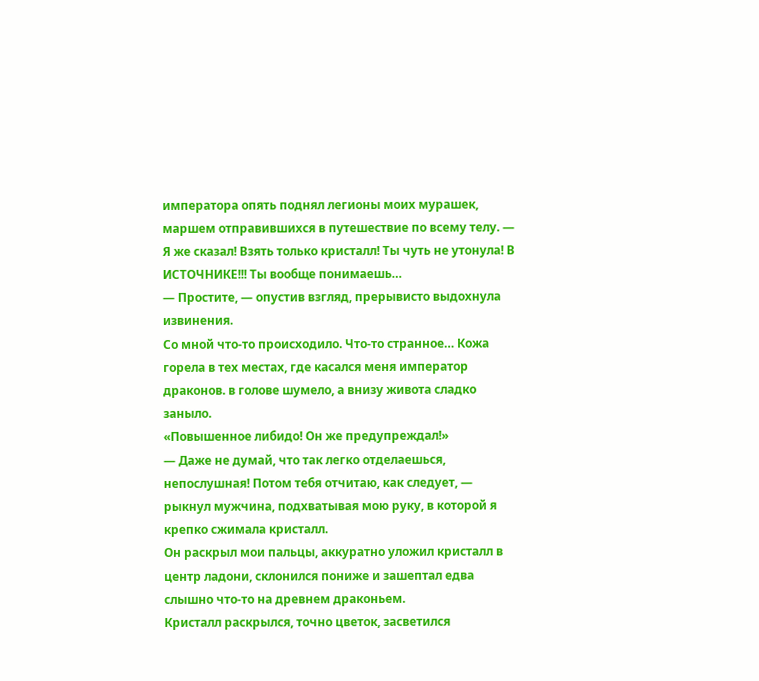императора опять поднял легионы моих мурашек, маршем отправившихся в путешествие по всему телу. — Я же сказал! Взять только кристалл! Ты чуть не утонула! В ИСТОЧНИКЕ!!! Ты вообще понимаешь…
— Простите, — опустив взгляд, прерывисто выдохнула извинения.
Со мной что-то происходило. Что-то странное… Кожа горела в тех местах, где касался меня император драконов. в голове шумело, а внизу живота сладко заныло.
«Повышенное либидо! Он же предупреждал!»
— Даже не думай, что так легко отделаешься, непослушная! Потом тебя отчитаю, как следует, — рыкнул мужчина, подхватывая мою руку, в которой я крепко сжимала кристалл.
Он раскрыл мои пальцы, аккуратно уложил кристалл в центр ладони, склонился пониже и зашептал едва слышно что-то на древнем драконьем.
Кристалл раскрылся, точно цветок, засветился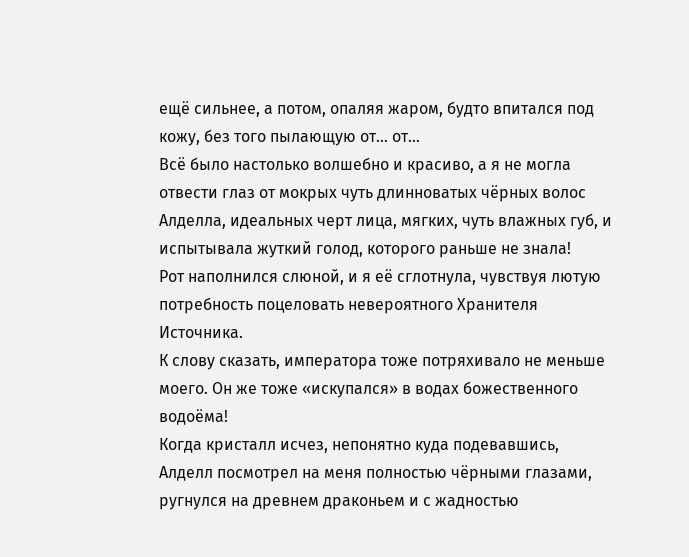ещё сильнее, а потом, опаляя жаром, будто впитался под кожу, без того пылающую от… от…
Всё было настолько волшебно и красиво, а я не могла отвести глаз от мокрых чуть длинноватых чёрных волос Алделла, идеальных черт лица, мягких, чуть влажных губ, и испытывала жуткий голод, которого раньше не знала!
Рот наполнился слюной, и я её сглотнула, чувствуя лютую потребность поцеловать невероятного Хранителя Источника.
К слову сказать, императора тоже потряхивало не меньше моего. Он же тоже «искупался» в водах божественного водоёма!
Когда кристалл исчез, непонятно куда подевавшись, Алделл посмотрел на меня полностью чёрными глазами, ругнулся на древнем драконьем и с жадностью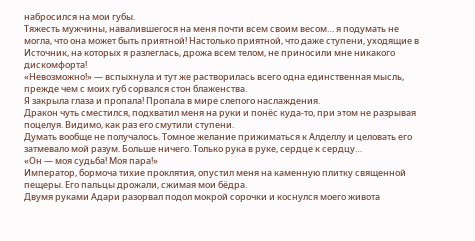набросился на мои губы.
Тяжесть мужчины, навалившегося на меня почти всем своим весом… я подумать не могла, что она может быть приятной! Настолько приятной, что даже ступени, уходящие в Источник, на которых я разлеглась, дрожа всем телом, не приносили мне никакого дискомфорта!
«Невозможно!» — вспыхнула и тут же растворилась всего одна единственная мысль, прежде чем с моих губ сорвался стон блаженства.
Я закрыла глаза и пропала! Пропала в мире слепого наслаждения.
Дракон чуть сместился, подхватил меня на руки и понёс куда-то, при этом не разрывая поцелуя. Видимо, как раз его смутили ступени.
Думать вообще не получалось. Томное желание прижиматься к Алделлу и целовать его затмевало мой разум. Больше ничего. Только рука в руке, сердце к сердцу…
«Он — моя судьба! Моя пара!»
Император, бормоча тихие проклятия, опустил меня на каменную плитку священной пещеры. Его пальцы дрожали, сжимая мои бёдра.
Двумя руками Адари разорвал подол мокрой сорочки и коснулся моего живота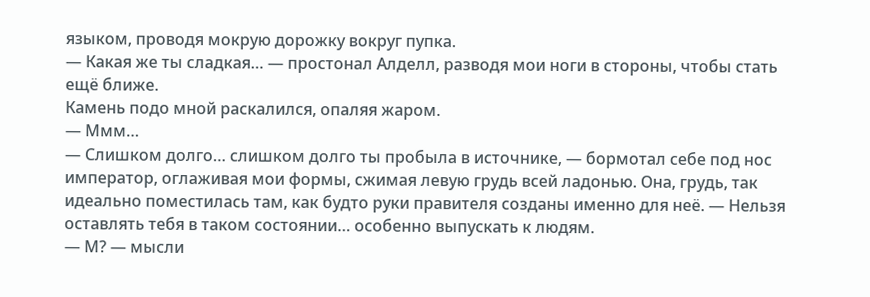языком, проводя мокрую дорожку вокруг пупка.
— Какая же ты сладкая… — простонал Алделл, разводя мои ноги в стороны, чтобы стать ещё ближе.
Камень подо мной раскалился, опаляя жаром.
— Ммм…
— Слишком долго… слишком долго ты пробыла в источнике, — бормотал себе под нос император, оглаживая мои формы, сжимая левую грудь всей ладонью. Она, грудь, так идеально поместилась там, как будто руки правителя созданы именно для неё. — Нельзя оставлять тебя в таком состоянии… особенно выпускать к людям.
— М? — мысли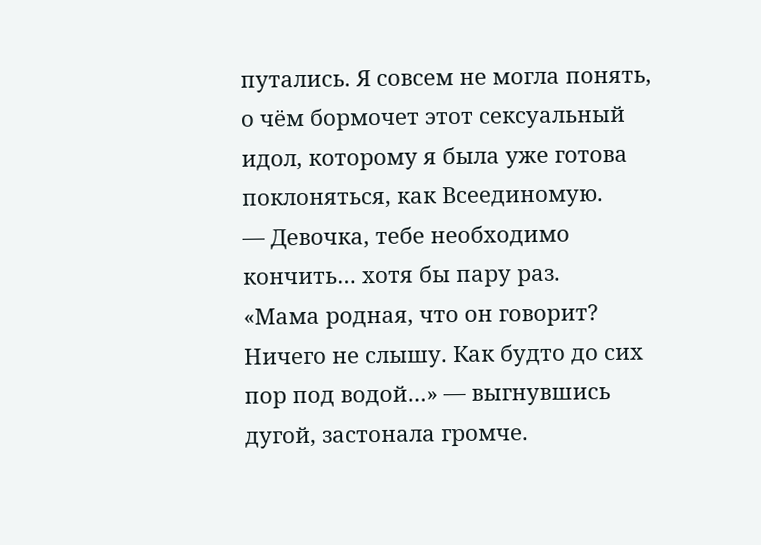путались. Я совсем не могла понять, о чём бормочет этот сексуальный идол, которому я была уже готова поклоняться, как Всеединомую.
— Девочка, тебе необходимо кончить… хотя бы пару раз.
«Мама родная, что он говорит? Ничего не слышу. Как будто до сих пор под водой…» — выгнувшись дугой, застонала громче.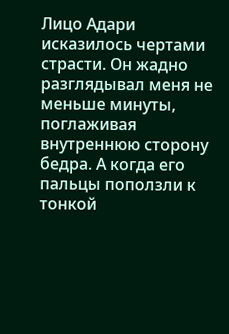Лицо Адари исказилось чертами страсти. Он жадно разглядывал меня не меньше минуты, поглаживая внутреннюю сторону бедра. А когда его пальцы поползли к тонкой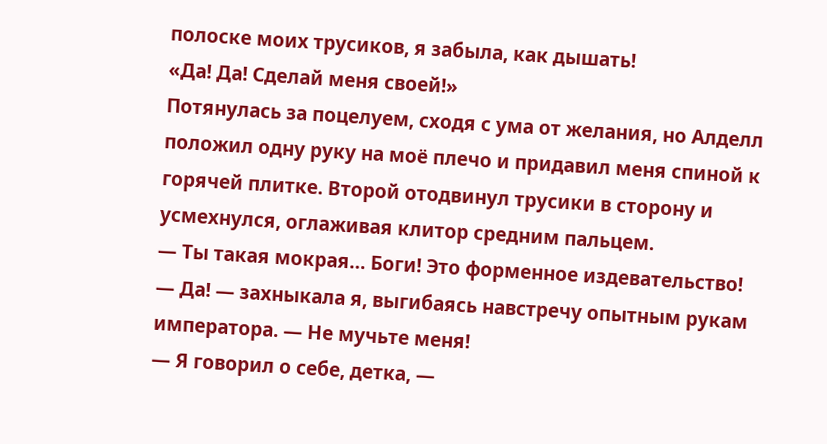полоске моих трусиков, я забыла, как дышать!
«Да! Да! Сделай меня своей!»
Потянулась за поцелуем, сходя с ума от желания, но Алделл положил одну руку на моё плечо и придавил меня спиной к горячей плитке. Второй отодвинул трусики в сторону и усмехнулся, оглаживая клитор средним пальцем.
— Ты такая мокрая… Боги! Это форменное издевательство!
— Да! — захныкала я, выгибаясь навстречу опытным рукам императора. — Не мучьте меня!
— Я говорил о себе, детка, —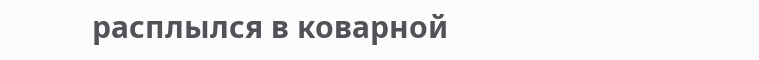расплылся в коварной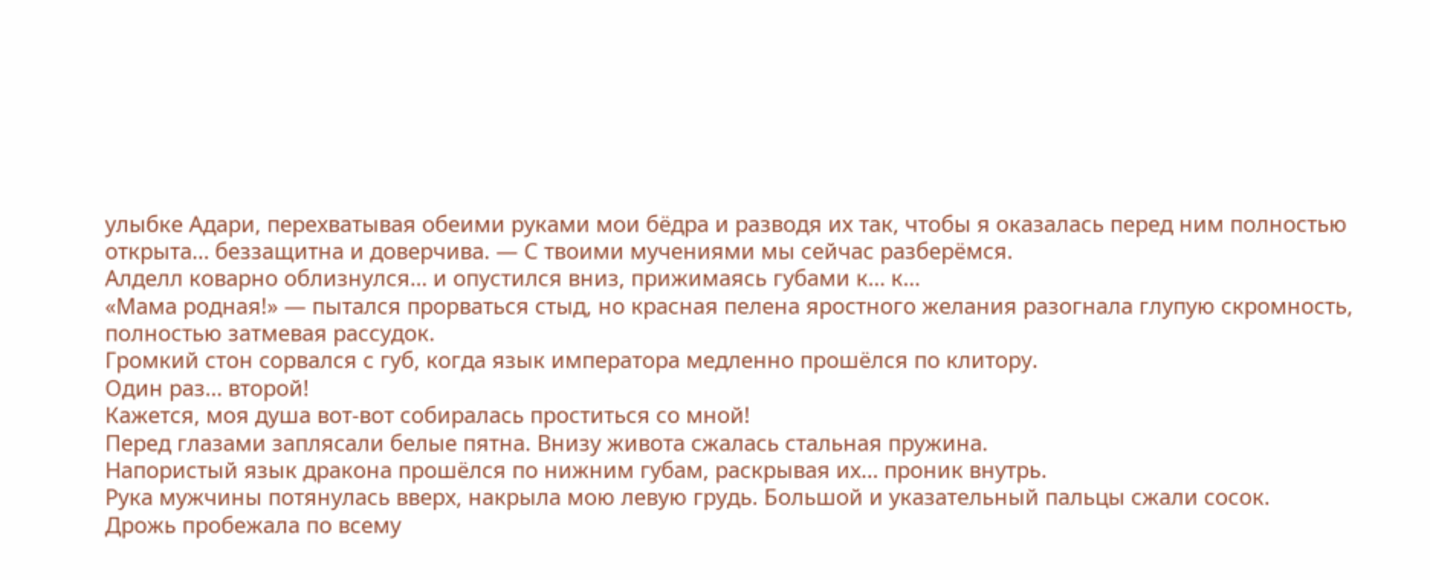улыбке Адари, перехватывая обеими руками мои бёдра и разводя их так, чтобы я оказалась перед ним полностью открыта… беззащитна и доверчива. — С твоими мучениями мы сейчас разберёмся.
Алделл коварно облизнулся… и опустился вниз, прижимаясь губами к… к…
«Мама родная!» — пытался прорваться стыд, но красная пелена яростного желания разогнала глупую скромность, полностью затмевая рассудок.
Громкий стон сорвался с губ, когда язык императора медленно прошёлся по клитору.
Один раз… второй!
Кажется, моя душа вот-вот собиралась проститься со мной!
Перед глазами заплясали белые пятна. Внизу живота сжалась стальная пружина.
Напористый язык дракона прошёлся по нижним губам, раскрывая их… проник внутрь.
Рука мужчины потянулась вверх, накрыла мою левую грудь. Большой и указательный пальцы сжали сосок.
Дрожь пробежала по всему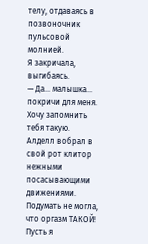телу, отдаваясь в позвоночник пульсовой молнией.
Я закричала, выгибаясь.
— Да… малышка… покричи для меня. Хочу запомнить тебя такую.
Алделл вобрал в свой рот клитор нежными посасывающими движениями.
Подумать не могла, что оргазм ТАКОЙ!
Пусть я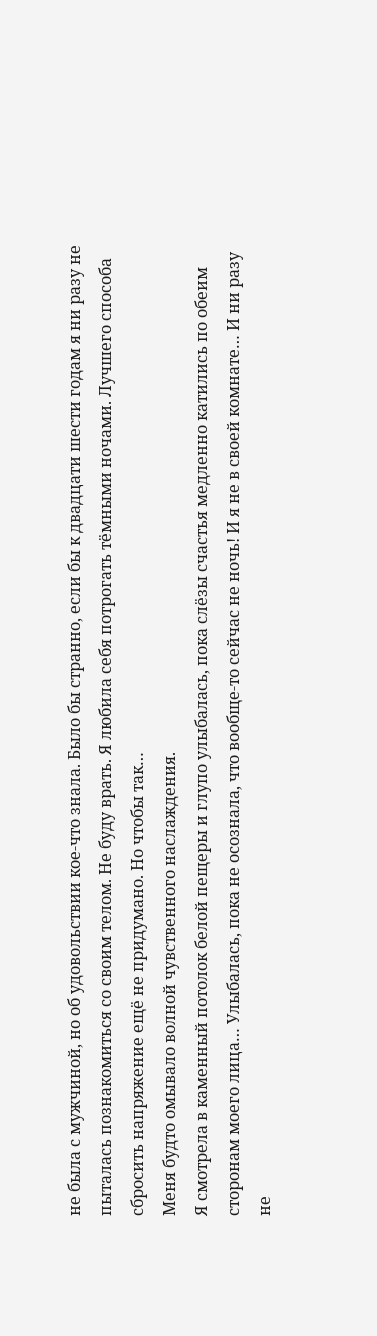не была с мужчиной, но об удовольствии кое-что знала. Было бы странно, если бы к двадцати шести годам я ни разу не пыталась познакомиться со своим телом. Не буду врать. Я любила себя потрогать тёмными ночами. Лучшего способа сбросить напряжение ещё не придумано. Но чтобы так…
Меня будто омывало волной чувственного наслаждения.
Я смотрела в каменный потолок белой пещеры и глупо улыбалась, пока слёзы счастья медленно катились по обеим сторонам моего лица… Улыбалась, пока не осознала, что вообще-то сейчас не ночь! И я не в своей комнате… И ни разу не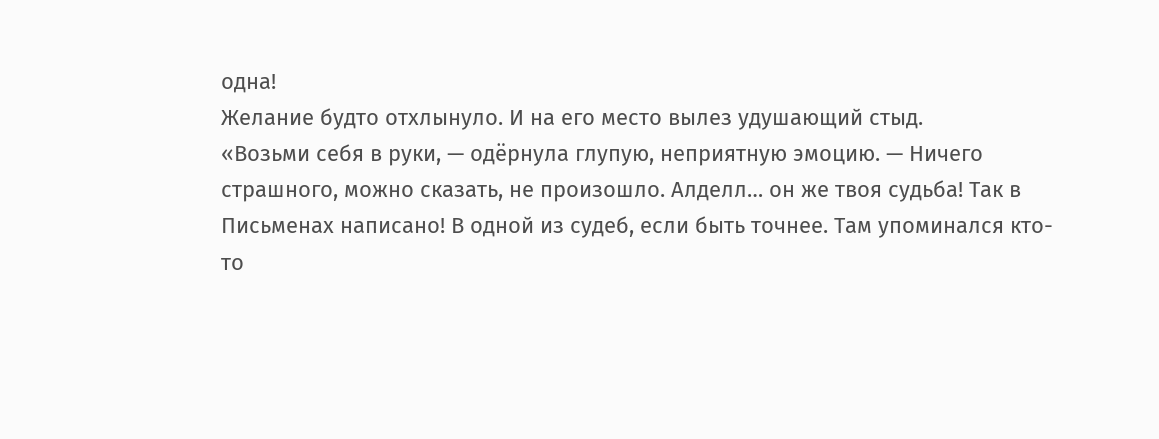одна!
Желание будто отхлынуло. И на его место вылез удушающий стыд.
«Возьми себя в руки, — одёрнула глупую, неприятную эмоцию. — Ничего страшного, можно сказать, не произошло. Алделл… он же твоя судьба! Так в Письменах написано! В одной из судеб, если быть точнее. Там упоминался кто-то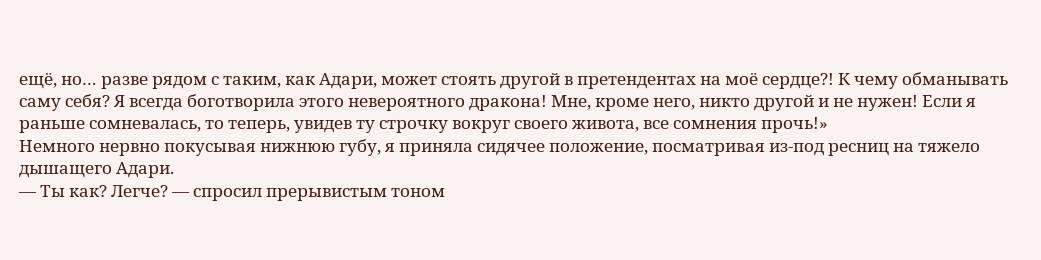ещё, но… разве рядом с таким, как Адари, может стоять другой в претендентах на моё сердце?! К чему обманывать саму себя? Я всегда боготворила этого невероятного дракона! Мне, кроме него, никто другой и не нужен! Если я раньше сомневалась, то теперь, увидев ту строчку вокруг своего живота, все сомнения прочь!»
Немного нервно покусывая нижнюю губу, я приняла сидячее положение, посматривая из-под ресниц на тяжело дышащего Адари.
— Ты как? Легче? — спросил прерывистым тоном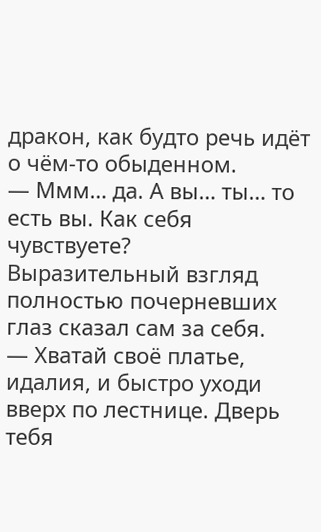дракон, как будто речь идёт о чём-то обыденном.
— Ммм… да. А вы… ты… то есть вы. Как себя чувствуете?
Выразительный взгляд полностью почерневших глаз сказал сам за себя.
— Хватай своё платье, идалия, и быстро уходи вверх по лестнице. Дверь тебя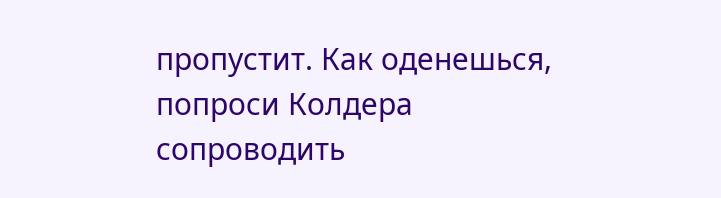пропустит. Как оденешься, попроси Колдера сопроводить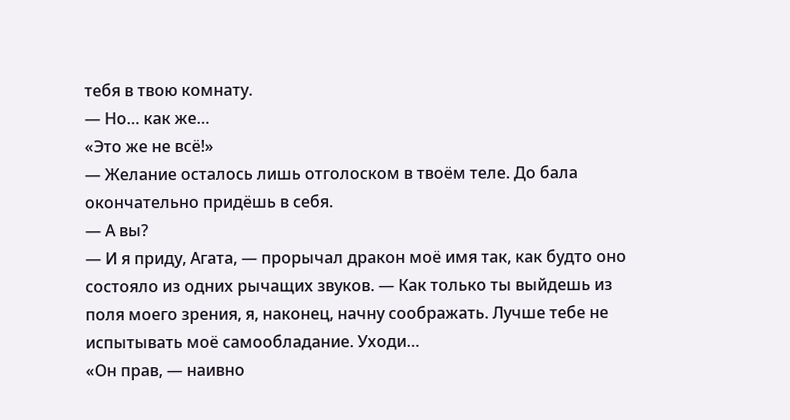тебя в твою комнату.
— Но… как же…
«Это же не всё!»
— Желание осталось лишь отголоском в твоём теле. До бала окончательно придёшь в себя.
— А вы?
— И я приду, Агата, — прорычал дракон моё имя так, как будто оно состояло из одних рычащих звуков. — Как только ты выйдешь из поля моего зрения, я, наконец, начну соображать. Лучше тебе не испытывать моё самообладание. Уходи…
«Он прав, — наивно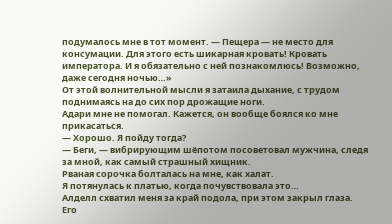подумалось мне в тот момент. — Пещера — не место для консумации. Для этого есть шикарная кровать! Кровать императора. И я обязательно с ней познакомлюсь! Возможно, даже сегодня ночью…»
От этой волнительной мысли я затаила дыхание, с трудом поднимаясь на до сих пор дрожащие ноги.
Адари мне не помогал. Кажется, он вообще боялся ко мне прикасаться.
— Хорошо. Я пойду тогда?
— Беги, — вибрирующим шёпотом посоветовал мужчина, следя за мной, как самый страшный хищник.
Рваная сорочка болталась на мне, как халат.
Я потянулась к платью, когда почувствовала это…
Алделл схватил меня за край подола, при этом закрыл глаза. Его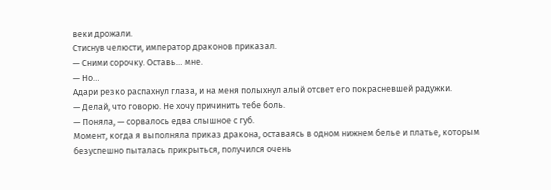веки дрожали.
Стиснув челюсти, император драконов приказал.
— Сними сорочку. Оставь… мне.
— Но…
Адари резко распахнул глаза, и на меня полыхнул алый отсвет его покрасневшей радужки.
— Делай, что говорю. Не хочу причинить тебе боль.
— Поняла, — сорвалось едва слышное с губ.
Момент, когда я выполняла приказ дракона, оставаясь в одном нижнем белье и платье, которым безуспешно пыталась прикрыться, получился очень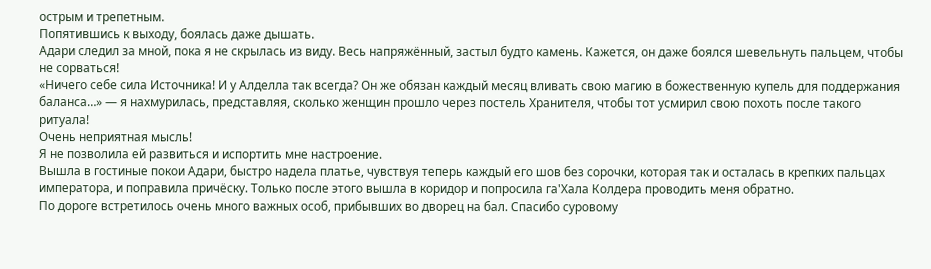острым и трепетным.
Попятившись к выходу, боялась даже дышать.
Адари следил за мной, пока я не скрылась из виду. Весь напряжённый, застыл будто камень. Кажется, он даже боялся шевельнуть пальцем, чтобы не сорваться!
«Ничего себе сила Источника! И у Алделла так всегда? Он же обязан каждый месяц вливать свою магию в божественную купель для поддержания баланса…» — я нахмурилась, представляя, сколько женщин прошло через постель Хранителя, чтобы тот усмирил свою похоть после такого ритуала!
Очень неприятная мысль!
Я не позволила ей развиться и испортить мне настроение.
Вышла в гостиные покои Адари, быстро надела платье, чувствуя теперь каждый его шов без сорочки, которая так и осталась в крепких пальцах императора, и поправила причёску. Только после этого вышла в коридор и попросила га'Хала Колдера проводить меня обратно.
По дороге встретилось очень много важных особ, прибывших во дворец на бал. Спасибо суровому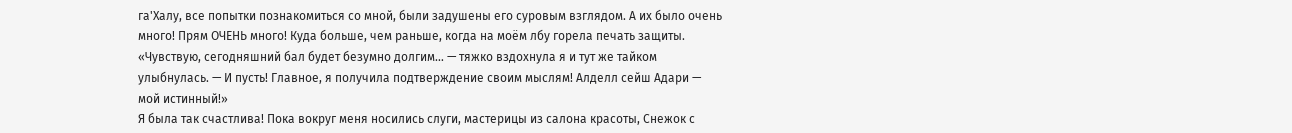га'Халу, все попытки познакомиться со мной, были задушены его суровым взглядом. А их было очень много! Прям ОЧЕНЬ много! Куда больше, чем раньше, когда на моём лбу горела печать защиты.
«Чувствую, сегодняшний бал будет безумно долгим… — тяжко вздохнула я и тут же тайком улыбнулась. — И пусть! Главное, я получила подтверждение своим мыслям! Алделл сейш Адари — мой истинный!»
Я была так счастлива! Пока вокруг меня носились слуги, мастерицы из салона красоты, Снежок с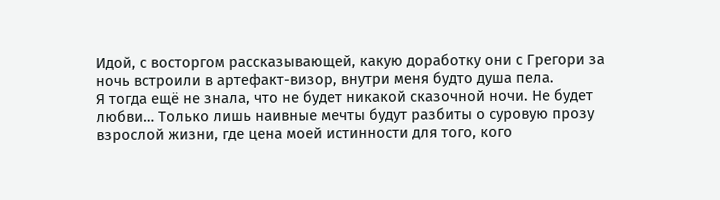Идой, с восторгом рассказывающей, какую доработку они с Грегори за ночь встроили в артефакт-визор, внутри меня будто душа пела.
Я тогда ещё не знала, что не будет никакой сказочной ночи. Не будет любви… Только лишь наивные мечты будут разбиты о суровую прозу взрослой жизни, где цена моей истинности для того, кого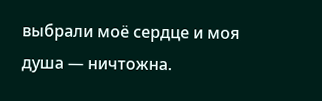выбрали моё сердце и моя душа — ничтожна.